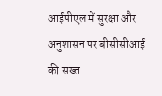आईपीएल में सुरक्षा और अनुशासन पर बीसीसीआई की सख्त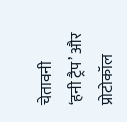चेतावनी
‘हनी ट्रैप’ और प्रोटोकॉल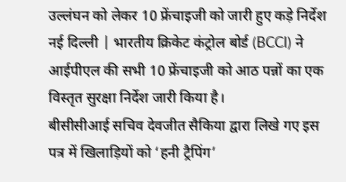उल्लंघन को लेकर 10 फ्रेंचाइजी को जारी हुए कड़े निर्देश
नई दिल्ली | भारतीय क्रिकेट कंट्रोल बोर्ड (BCCI) ने आईपीएल की सभी 10 फ्रेंचाइजी को आठ पन्नों का एक विस्तृत सुरक्षा निर्देश जारी किया है।
बीसीसीआई सचिव देवजीत सैकिया द्वारा लिखे गए इस पत्र में खिलाड़ियों को ‘हनी ट्रैपिंग’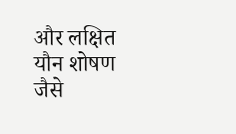और लक्षित यौन शोषण जैसे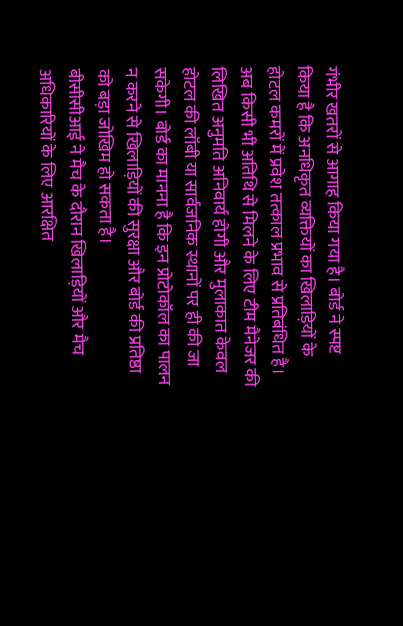गंभीर खतरों से आगाह किया गया है। बोर्ड ने स्पष्ट किया है कि अनधिकृत व्यक्तियों का खिलाड़ियों के होटल कमरों में प्रवेश तत्काल प्रभाव से प्रतिबंधित है।
अब किसी भी अतिथि से मिलने के लिए टीम मैनेजर की लिखित अनुमति अनिवार्य होगी और मुलाकात केवल होटल की लॉबी या सार्वजनिक स्थानों पर ही की जा सकेगी। बोर्ड का मानना है कि इन प्रोटोकॉल का पालन न करने से खिलाड़ियों की सुरक्षा और बोर्ड की प्रतिष्ठा को बड़ा जोखिम हो सकता है।
बीसीसीआई ने मैच के दौरान खिलाड़ियों और मैच अधिकारियों के लिए आरक्षित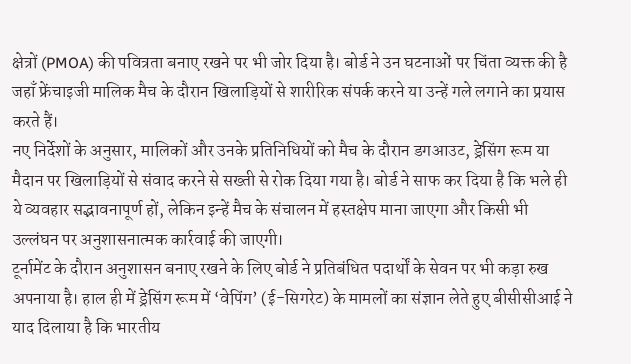क्षेत्रों (PMOA) की पवित्रता बनाए रखने पर भी जोर दिया है। बोर्ड ने उन घटनाओं पर चिंता व्यक्त की है जहाँ फ्रेंचाइजी मालिक मैच के दौरान खिलाड़ियों से शारीरिक संपर्क करने या उन्हें गले लगाने का प्रयास करते हैं।
नए निर्देशों के अनुसार, मालिकों और उनके प्रतिनिधियों को मैच के दौरान डगआउट, ड्रेसिंग रूम या मैदान पर खिलाड़ियों से संवाद करने से सख्ती से रोक दिया गया है। बोर्ड ने साफ कर दिया है कि भले ही ये व्यवहार सद्भावनापूर्ण हों, लेकिन इन्हें मैच के संचालन में हस्तक्षेप माना जाएगा और किसी भी उल्लंघन पर अनुशासनात्मक कार्रवाई की जाएगी।
टूर्नामेंट के दौरान अनुशासन बनाए रखने के लिए बोर्ड ने प्रतिबंधित पदार्थों के सेवन पर भी कड़ा रुख अपनाया है। हाल ही में ड्रेसिंग रूम में ‘वेपिंग’ (ई-सिगरेट) के मामलों का संज्ञान लेते हुए बीसीसीआई ने याद दिलाया है कि भारतीय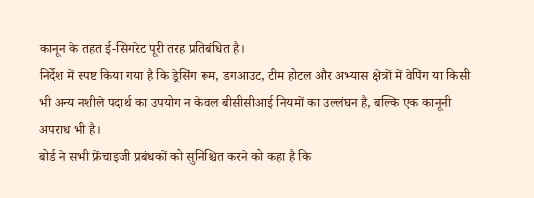कानून के तहत ई-सिगरेट पूरी तरह प्रतिबंधित है।
निर्देश में स्पष्ट किया गया है कि ड्रेसिंग रूम, डगआउट, टीम होटल और अभ्यास क्षेत्रों में वेपिंग या किसी भी अन्य नशीले पदार्थ का उपयोग न केवल बीसीसीआई नियमों का उल्लंघन है, बल्कि एक कानूनी अपराध भी है।
बोर्ड ने सभी फ्रेंचाइजी प्रबंधकों को सुनिश्चित करने को कहा है कि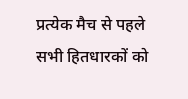प्रत्येक मैच से पहले सभी हितधारकों को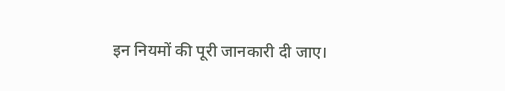इन नियमों की पूरी जानकारी दी जाए।